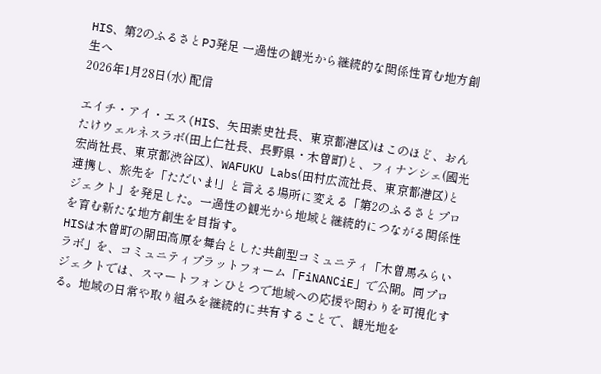HIS、第2のふるさとPJ発足 一過性の観光から継続的な関係性育む地方創生へ
2026年1月28日(水) 配信

エイチ・アイ・エス(HIS、矢田素史社長、東京都港区)はこのほど、おんたけウェルネスラボ(田上仁社長、長野県・木曽町)と、フィナンシェ(國光宏尚社長、東京都渋谷区)、WAFUKU Labs(田村広流社長、東京都港区)と連携し、旅先を「ただいま!」と言える場所に変える「第2のふるさとプロジェクト」を発足した。一過性の観光から地域と継続的につながる関係性を育む新たな地方創生を目指す。
HISは木曽町の開田高原を舞台とした共創型コミュニティ「木曽馬みらいラボ」を、コミュニティプラットフォーム「FiNANCiE」で公開。同プロジェクトでは、スマートフォンひとつで地域への応援や関わりを可視化する。地域の日常や取り組みを継続的に共有することで、観光地を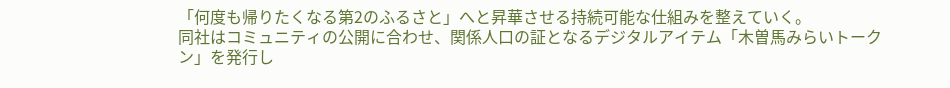「何度も帰りたくなる第2のふるさと」へと昇華させる持続可能な仕組みを整えていく。
同社はコミュニティの公開に合わせ、関係人口の証となるデジタルアイテム「木曽馬みらいトークン」を発行し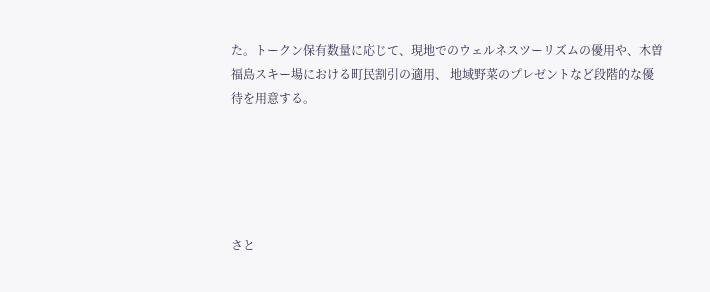た。トークン保有数量に応じて、現地でのウェルネスツーリズムの優用や、木曽福島スキー場における町民割引の適用、 地域野菜のプレゼントなど段階的な優待を用意する。





さと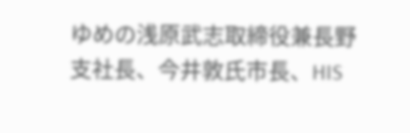ゆめの浅原武志取締役兼長野支社長、今井敦氏市長、HIS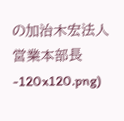の加治木宏法人営業本部長-120x120.png)